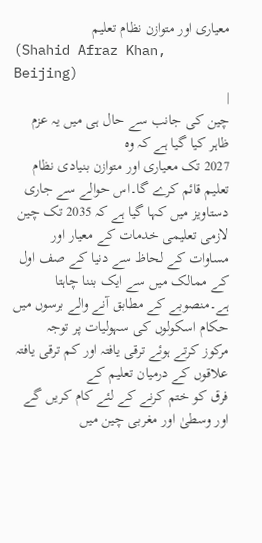معیاری اور متوازن نظام تعلیم
(Shahid Afraz Khan, Beijing)
|
چین کی جانب سے حال ہی میں یہ عزم ظاہر کیا گیا ہے کہ وہ
2027 تک معیاری اور متوازن بنیادی نظام تعلیم قائم کرے گا۔اس حوالے سے جاری
دستاویز میں کہا گیا ہے کہ 2035 تک چین لازمی تعلیمی خدمات کے معیار اور
مساوات کے لحاظ سے دنیا کے صف اول کے ممالک میں سے ایک بننا چاہتا
ہے۔منصوبے کے مطابق آنے والے برسوں میں حکام اسکولوں کی سہولیات پر توجہ
مرکوز کرتے ہوئے ترقی یافتہ اور کم ترقی یافتہ علاقوں کے درمیان تعلیم کے
فرق کو ختم کرنے کے لئے کام کریں گے اور وسطیٰ اور مغربی چین میں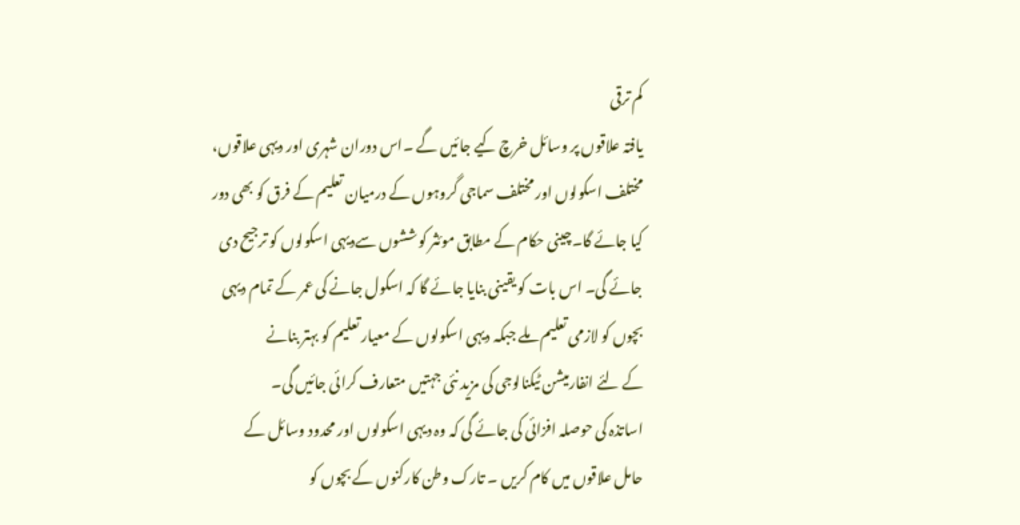کم ترقی
یافتہ علاقوں پر وسائل خرچ کیے جائیں گے ۔اس دوران شہری اور دیہی علاقوں،
مختلف اسکولوں اور مختلف سماجی گروہوں کے درمیان تعلیم کے فرق کو بھی دور
کیا جائے گا۔چینی حکام کے مطابق موئثر کوششوں سےدیہی اسکولوں کو ترجیح دی
جائے گی۔ اس بات کو یقینی بنایا جائے گا کہ اسکول جانے کی عمر کے تمام دیہی
بچوں کو لازمی تعلیم ملے جبکہ دیہی اسکولوں کے معیار تعلیم کو بہتر بنانے
کے لئے انفارمیشن ٹیکنالوجی کی مزید نئی جہتیں متعارف کرائی جائیں گی۔
اساتذہ کی حوصلہ افزائی کی جائے گی کہ وہ دیہی اسکولوں اور محدود وسائل کے
حامل علاقوں میں کام کریں ۔ تارک وطن کارکنوں کے بچوں کو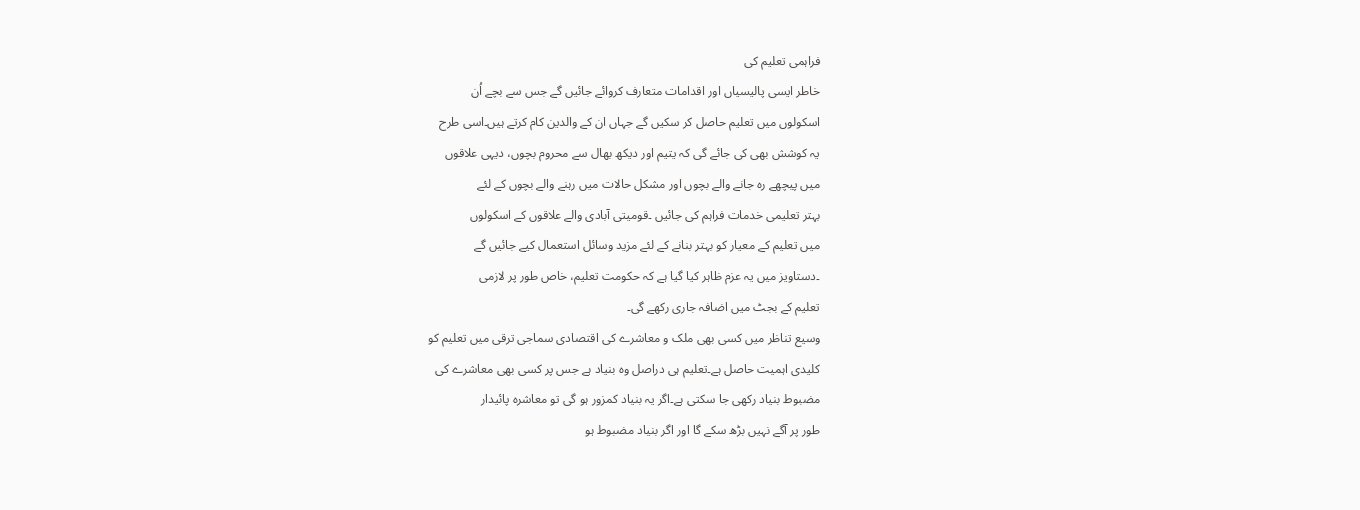فراہمی تعلیم کی
خاطر ایسی پالیسیاں اور اقدامات متعارف کروائے جائیں گے جس سے بچے اُن
اسکولوں میں تعلیم حاصل کر سکیں گے جہاں ان کے والدین کام کرتے ہیں۔اسی طرح
یہ کوشش بھی کی جائے گی کہ یتیم اور دیکھ بھال سے محروم بچوں، دیہی علاقوں
میں پیچھے رہ جانے والے بچوں اور مشکل حالات میں رہنے والے بچوں کے لئے
بہتر تعلیمی خدمات فراہم کی جائیں ۔قومیتی آبادی والے علاقوں کے اسکولوں
میں تعلیم کے معیار کو بہتر بنانے کے لئے مزید وسائل استعمال کیے جائیں گے
۔دستاویز میں یہ عزم ظاہر کیا گیا ہے کہ حکومت تعلیم، خاص طور پر لازمی
تعلیم کے بجٹ میں اضافہ جاری رکھے گی۔
وسیع تناظر میں کسی بھی ملک و معاشرے کی اقتصادی سماجی ترقی میں تعلیم کو
کلیدی اہمیت حاصل ہے۔تعلیم ہی دراصل وہ بنیاد ہے جس پر کسی بھی معاشرے کی
مضبوط بنیاد رکھی جا سکتی ہے۔اگر یہ بنیاد کمزور ہو گی تو معاشرہ پائیدار
طور پر آگے نہیں بڑھ سکے گا اور اگر بنیاد مضبوط ہو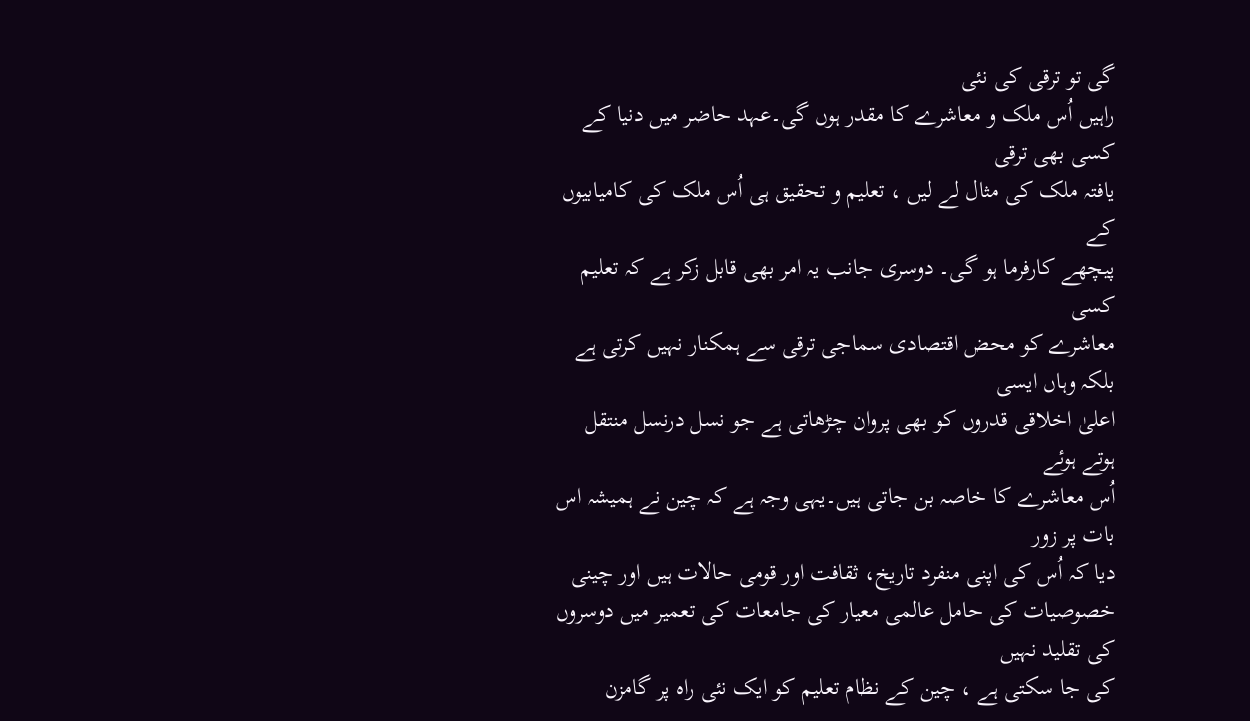گی تو ترقی کی نئی
راہیں اُس ملک و معاشرے کا مقدر ہوں گی۔عہد حاضر میں دنیا کے کسی بھی ترقی
یافتہ ملک کی مثال لے لیں ، تعلیم و تحقیق ہی اُس ملک کی کامیابیوں کے
پیچھے کارفرما ہو گی۔ دوسری جانب یہ امر بھی قابل زکر ہے کہ تعلیم کسی
معاشرے کو محض اقتصادی سماجی ترقی سے ہمکنار نہیں کرتی ہے بلکہ وہاں ایسی
اعلیٰ اخلاقی قدروں کو بھی پروان چڑھاتی ہے جو نسل درنسل منتقل ہوتے ہوئے
اُس معاشرے کا خاصہ بن جاتی ہیں۔یہی وجہ ہے کہ چین نے ہمیشہ اس بات پر زور
دیا کہ اُس کی اپنی منفرد تاریخ، ثقافت اور قومی حالات ہیں اور چینی
خصوصیات کی حامل عالمی معیار کی جامعات کی تعمیر میں دوسروں کی تقلید نہیں
کی جا سکتی ہے ، چین کے نظام تعلیم کو ایک نئی راہ پر گامزن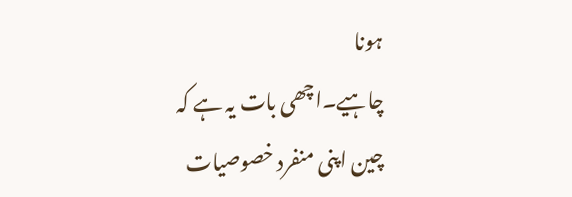ہونا
چاہیے۔اچھی بات یہ ہے کہ چین اپنی منفرد خصوصیات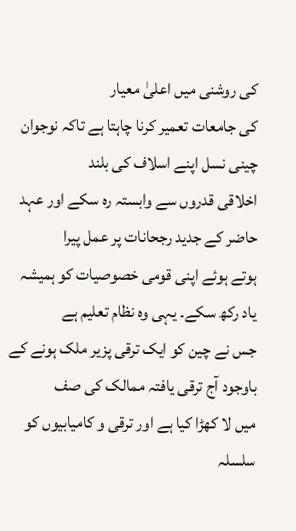کی روشنی میں اعلیٰ معیار
کی جامعات تعمیر کرنا چاہتا ہے تاکہ نوجوان چینی نسل اپنے اسلاف کی بلند
اخلاقی قدروں سے وابستہ رہ سکے اور عہد حاضر کے جدید رجحانات پر عمل پیرا
ہوتے ہوئے اپنی قومی خصوصیات کو ہمیشہ یاد رکھ سکے۔ یہی وہ نظام تعلیم ہے
جس نے چین کو ایک ترقی پزیر ملک ہونے کے باوجود آج ترقی یافتہ ممالک کی صف
میں لا کھڑا کیا ہے اور ترقی و کامیابیوں کو سلسلہ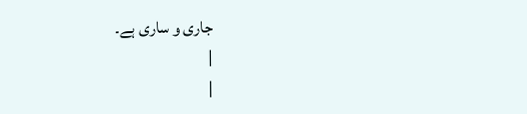جاری و ساری ہے۔
|
|